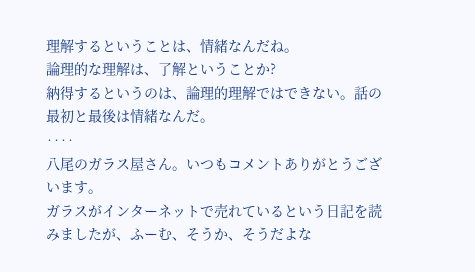理解するということは、情緒なんだね。
論理的な理解は、了解ということか?
納得するというのは、論理的理解ではできない。話の最初と最後は情緒なんだ。
‥‥
八尾のガラス屋さん。いつもコメントありがとうございます。
ガラスがインターネットで売れているという日記を読みましたが、ふーむ、そうか、そうだよな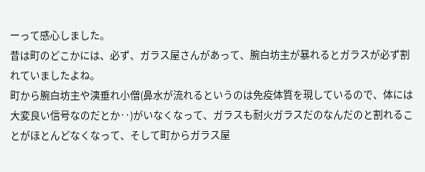ーって感心しました。
昔は町のどこかには、必ず、ガラス屋さんがあって、腕白坊主が暴れるとガラスが必ず割れていましたよね。
町から腕白坊主や洟垂れ小僧(鼻水が流れるというのは免疫体質を現しているので、体には大変良い信号なのだとか‥)がいなくなって、ガラスも耐火ガラスだのなんだのと割れることがほとんどなくなって、そして町からガラス屋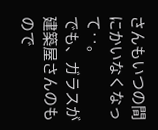さんもいつの間にかいなくなって‥。
でも、ガラスが建築屋さんのもので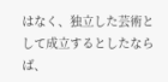はなく、独立した芸術として成立するとしたならば、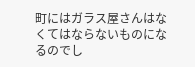町にはガラス屋さんはなくてはならないものになるのでし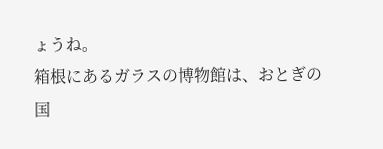ょうね。
箱根にあるガラスの博物館は、おとぎの国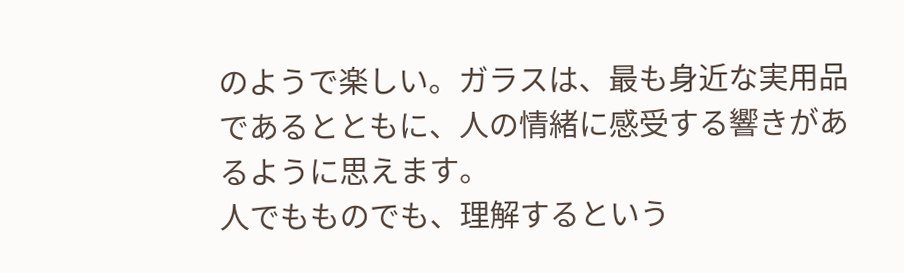のようで楽しい。ガラスは、最も身近な実用品であるとともに、人の情緒に感受する響きがあるように思えます。
人でもものでも、理解するという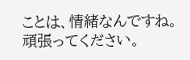ことは、情緒なんですね。
頑張ってください。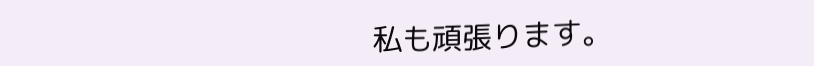私も頑張ります。